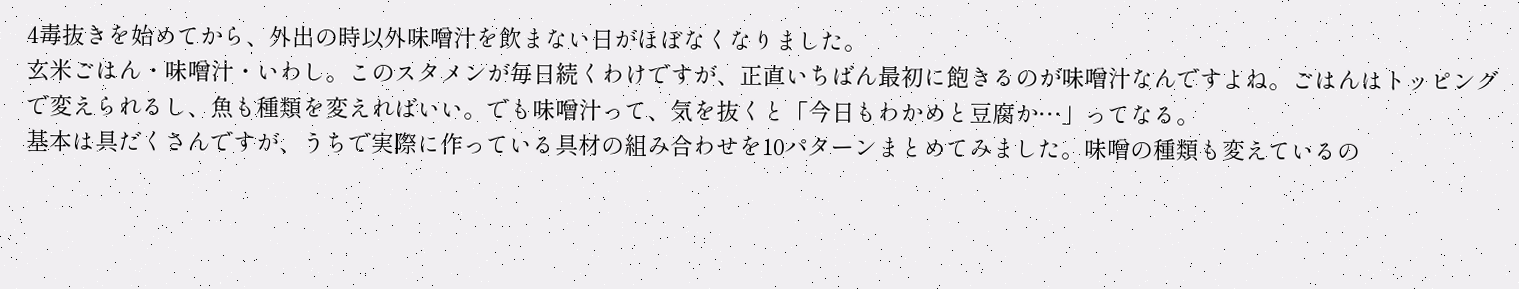4毒抜きを始めてから、外出の時以外味噌汁を飲まない日がほぼなくなりました。
玄米ごはん・味噌汁・いわし。このスタメンが毎日続くわけですが、正直いちばん最初に飽きるのが味噌汁なんですよね。ごはんはトッピングで変えられるし、魚も種類を変えればいい。でも味噌汁って、気を抜くと「今日もわかめと豆腐か…」ってなる。
基本は具だくさんですが、うちで実際に作っている具材の組み合わせを10パターンまとめてみました。味噌の種類も変えているの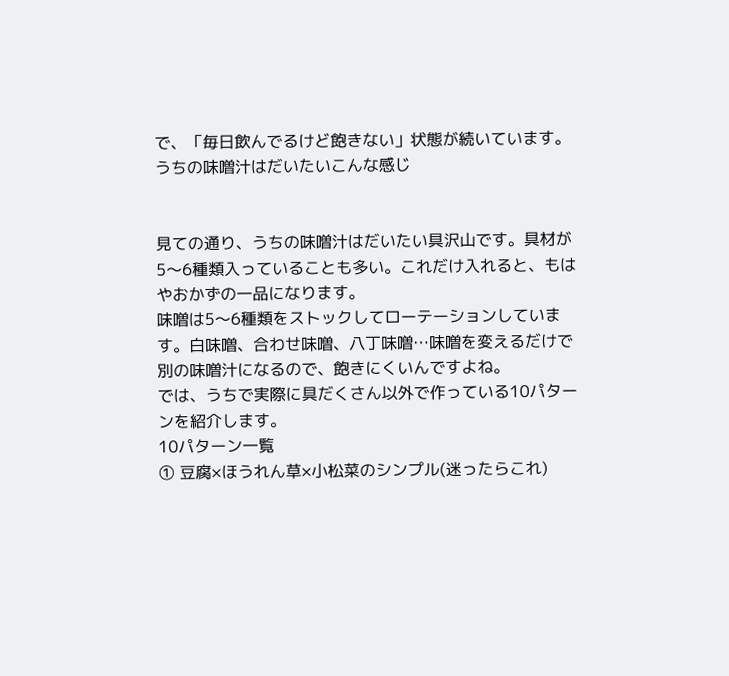で、「毎日飲んでるけど飽きない」状態が続いています。
うちの味噌汁はだいたいこんな感じ


見ての通り、うちの味噌汁はだいたい具沢山です。具材が5〜6種類入っていることも多い。これだけ入れると、もはやおかずの一品になります。
味噌は5〜6種類をストックしてローテーションしています。白味噌、合わせ味噌、八丁味噌…味噌を変えるだけで別の味噌汁になるので、飽きにくいんですよね。
では、うちで実際に具だくさん以外で作っている10パターンを紹介します。
10パターン一覧
① 豆腐×ほうれん草×小松菜のシンプル(迷ったらこれ)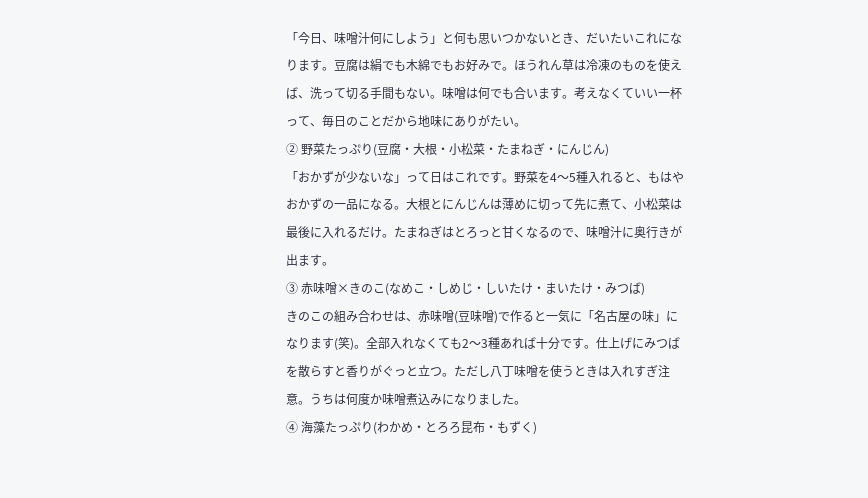「今日、味噌汁何にしよう」と何も思いつかないとき、だいたいこれになります。豆腐は絹でも木綿でもお好みで。ほうれん草は冷凍のものを使えば、洗って切る手間もない。味噌は何でも合います。考えなくていい一杯って、毎日のことだから地味にありがたい。
② 野菜たっぷり(豆腐・大根・小松菜・たまねぎ・にんじん)
「おかずが少ないな」って日はこれです。野菜を4〜5種入れると、もはやおかずの一品になる。大根とにんじんは薄めに切って先に煮て、小松菜は最後に入れるだけ。たまねぎはとろっと甘くなるので、味噌汁に奥行きが出ます。
③ 赤味噌×きのこ(なめこ・しめじ・しいたけ・まいたけ・みつば)
きのこの組み合わせは、赤味噌(豆味噌)で作ると一気に「名古屋の味」になります(笑)。全部入れなくても2〜3種あれば十分です。仕上げにみつばを散らすと香りがぐっと立つ。ただし八丁味噌を使うときは入れすぎ注意。うちは何度か味噌煮込みになりました。
④ 海藻たっぷり(わかめ・とろろ昆布・もずく)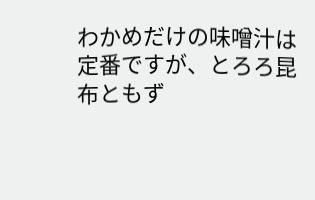わかめだけの味噌汁は定番ですが、とろろ昆布ともず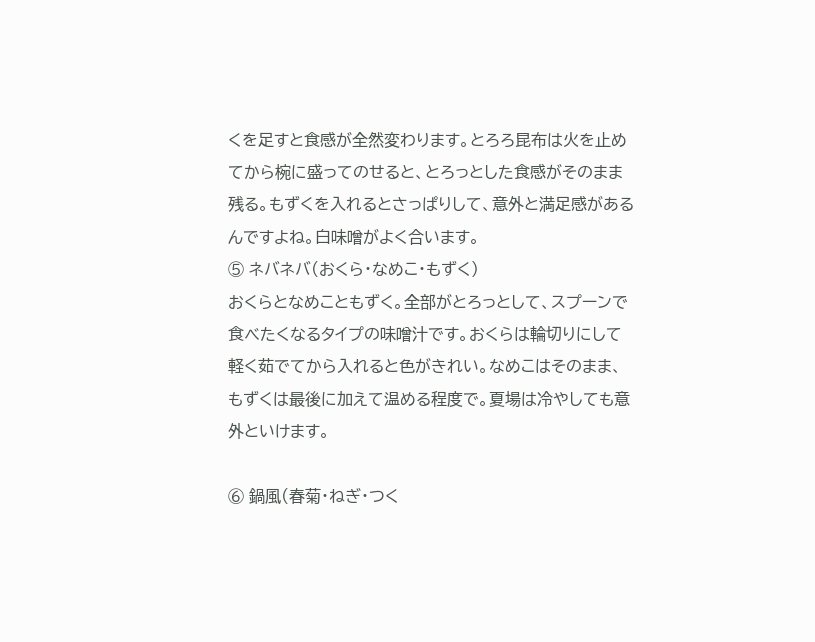くを足すと食感が全然変わります。とろろ昆布は火を止めてから椀に盛ってのせると、とろっとした食感がそのまま残る。もずくを入れるとさっぱりして、意外と満足感があるんですよね。白味噌がよく合います。
⑤ ネバネバ(おくら・なめこ・もずく)
おくらとなめこともずく。全部がとろっとして、スプーンで食べたくなるタイプの味噌汁です。おくらは輪切りにして軽く茹でてから入れると色がきれい。なめこはそのまま、もずくは最後に加えて温める程度で。夏場は冷やしても意外といけます。

⑥ 鍋風(春菊・ねぎ・つく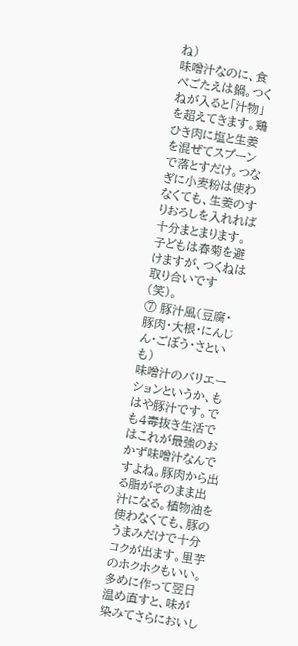ね)
味噌汁なのに、食べごたえは鍋。つくねが入ると「汁物」を超えてきます。鶏ひき肉に塩と生姜を混ぜてスプーンで落とすだけ。つなぎに小麦粉は使わなくても、生姜のすりおろしを入れれば十分まとまります。子どもは春菊を避けますが、つくねは取り合いです(笑)。
⑦ 豚汁風(豆腐・豚肉・大根・にんじん・ごぼう・さといも)
味噌汁のバリエーションというか、もはや豚汁です。でも4毒抜き生活ではこれが最強のおかず味噌汁なんですよね。豚肉から出る脂がそのまま出汁になる。植物油を使わなくても、豚のうまみだけで十分コクが出ます。里芋のホクホクもいい。多めに作って翌日温め直すと、味が染みてさらにおいし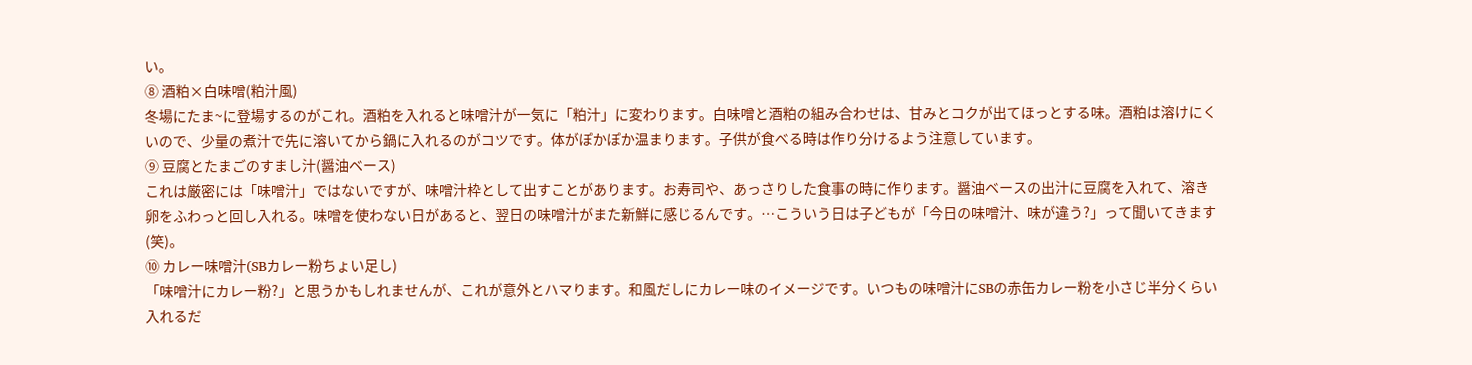い。
⑧ 酒粕×白味噌(粕汁風)
冬場にたま~に登場するのがこれ。酒粕を入れると味噌汁が一気に「粕汁」に変わります。白味噌と酒粕の組み合わせは、甘みとコクが出てほっとする味。酒粕は溶けにくいので、少量の煮汁で先に溶いてから鍋に入れるのがコツです。体がぽかぽか温まります。子供が食べる時は作り分けるよう注意しています。
⑨ 豆腐とたまごのすまし汁(醤油ベース)
これは厳密には「味噌汁」ではないですが、味噌汁枠として出すことがあります。お寿司や、あっさりした食事の時に作ります。醤油ベースの出汁に豆腐を入れて、溶き卵をふわっと回し入れる。味噌を使わない日があると、翌日の味噌汁がまた新鮮に感じるんです。…こういう日は子どもが「今日の味噌汁、味が違う?」って聞いてきます(笑)。
⑩ カレー味噌汁(SBカレー粉ちょい足し)
「味噌汁にカレー粉?」と思うかもしれませんが、これが意外とハマります。和風だしにカレー味のイメージです。いつもの味噌汁にSBの赤缶カレー粉を小さじ半分くらい入れるだ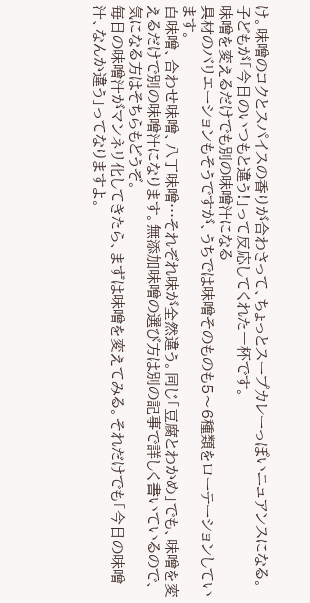け。味噌のコクとスパイスの香りが合わさって、ちょっとスープカレーっぽいニュアンスになる。子どもが「今日のいつもと違う!」って反応してくれた一杯です。
味噌を変えるだけでも別の味噌汁になる
具材のバリエーションもそうですが、うちでは味噌そのものも5〜6種類をローテーションしています。
白味噌、合わせ味噌、八丁味噌…それぞれ味が全然違う。同じ「豆腐とわかめ」でも、味噌を変えるだけで別の味噌汁になります。無添加味噌の選び方は別の記事で詳しく書いているので、気になる方はそちらもどうぞ。
毎日の味噌汁がマンネリ化してきたら、まずは味噌を変えてみる。それだけでも「今日の味噌汁、なんか違う」ってなりますよ。